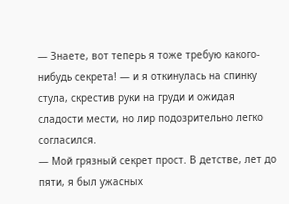— Знаете, вот теперь я тоже требую какого-нибудь секрета! — и я откинулась на спинку стула, скрестив руки на груди и ожидая сладости мести, но лир подозрительно легко согласился.
— Мой грязный секрет прост. В детстве, лет до пяти, я был ужасных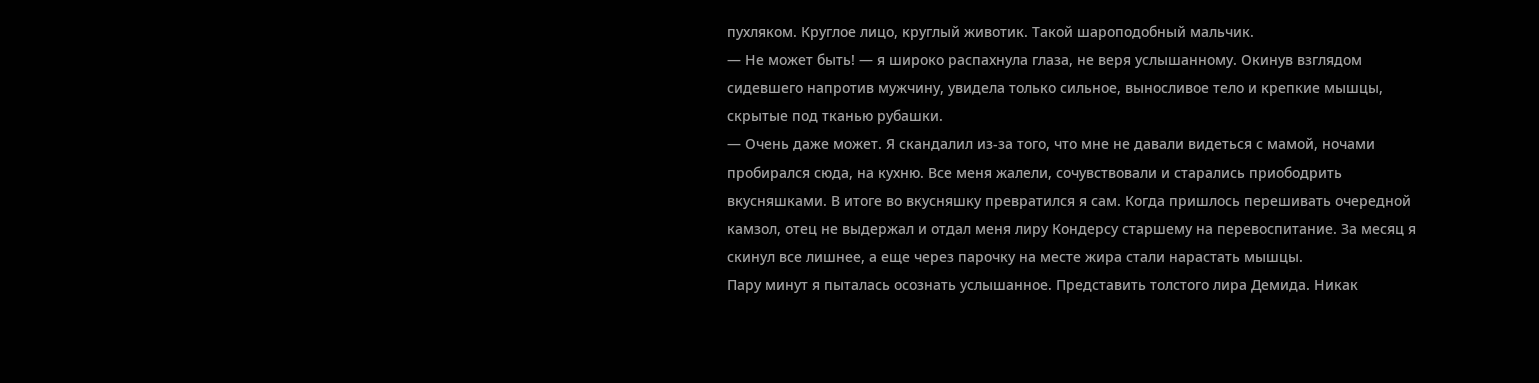пухляком. Круглое лицо, круглый животик. Такой шароподобный мальчик.
— Не может быть! — я широко распахнула глаза, не веря услышанному. Окинув взглядом сидевшего напротив мужчину, увидела только сильное, выносливое тело и крепкие мышцы, скрытые под тканью рубашки.
— Очень даже может. Я скандалил из-за того, что мне не давали видеться с мамой, ночами пробирался сюда, на кухню. Все меня жалели, сочувствовали и старались приободрить вкусняшками. В итоге во вкусняшку превратился я сам. Когда пришлось перешивать очередной камзол, отец не выдержал и отдал меня лиру Кондерсу старшему на перевоспитание. За месяц я скинул все лишнее, а еще через парочку на месте жира стали нарастать мышцы.
Пару минут я пыталась осознать услышанное. Представить толстого лира Демида. Никак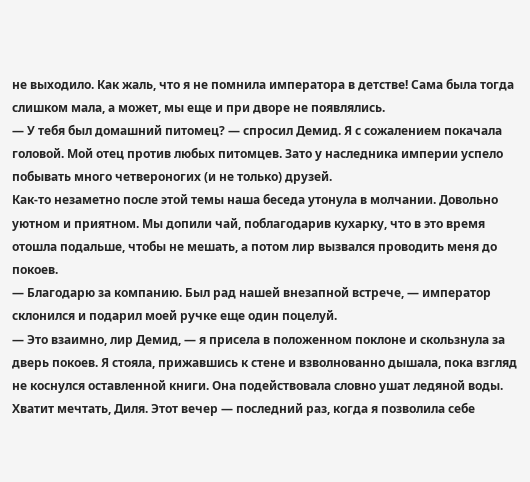не выходило. Как жаль, что я не помнила императора в детстве! Сама была тогда слишком мала, а может, мы еще и при дворе не появлялись.
— У тебя был домашний питомец? — спросил Демид. Я с сожалением покачала головой. Мой отец против любых питомцев. Зато у наследника империи успело побывать много четвероногих (и не только) друзей.
Как-то незаметно после этой темы наша беседа утонула в молчании. Довольно уютном и приятном. Мы допили чай, поблагодарив кухарку, что в это время отошла подальше, чтобы не мешать, а потом лир вызвался проводить меня до покоев.
— Благодарю за компанию. Был рад нашей внезапной встрече, — император склонился и подарил моей ручке еще один поцелуй.
— Это взаимно, лир Демид, — я присела в положенном поклоне и скользнула за дверь покоев. Я стояла, прижавшись к стене и взволнованно дышала, пока взгляд не коснулся оставленной книги. Она подействовала словно ушат ледяной воды.
Хватит мечтать, Диля. Этот вечер — последний раз, когда я позволила себе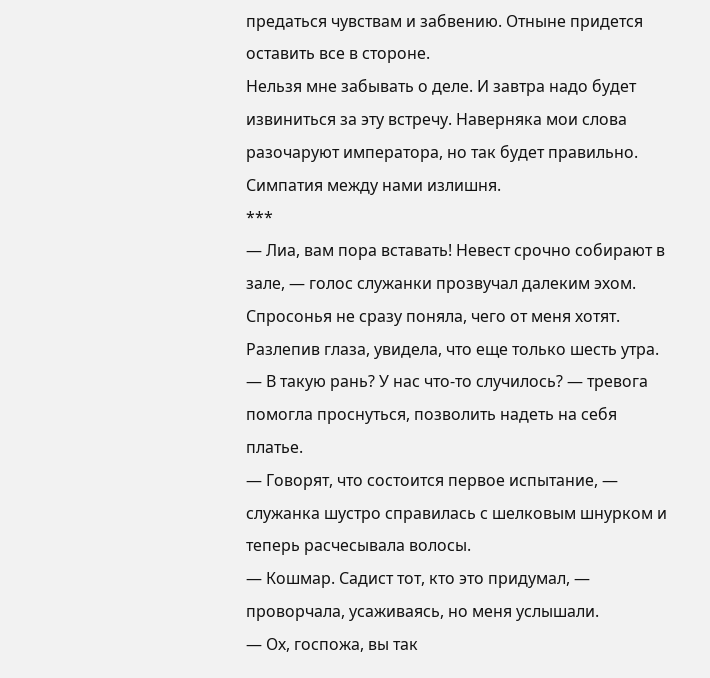предаться чувствам и забвению. Отныне придется оставить все в стороне.
Нельзя мне забывать о деле. И завтра надо будет извиниться за эту встречу. Наверняка мои слова разочаруют императора, но так будет правильно. Симпатия между нами излишня.
***
— Лиа, вам пора вставать! Невест срочно собирают в зале, — голос служанки прозвучал далеким эхом. Спросонья не сразу поняла, чего от меня хотят. Разлепив глаза, увидела, что еще только шесть утра.
— В такую рань? У нас что-то случилось? — тревога помогла проснуться, позволить надеть на себя платье.
— Говорят, что состоится первое испытание, — служанка шустро справилась с шелковым шнурком и теперь расчесывала волосы.
— Кошмар. Садист тот, кто это придумал, — проворчала, усаживаясь, но меня услышали.
— Ох, госпожа, вы так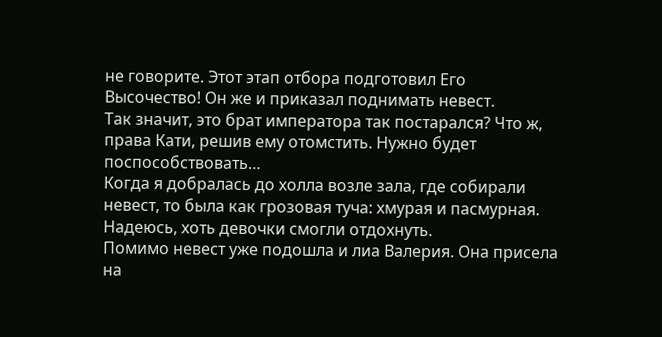не говорите. Этот этап отбора подготовил Его Высочество! Он же и приказал поднимать невест.
Так значит, это брат императора так постарался? Что ж, права Кати, решив ему отомстить. Нужно будет поспособствовать…
Когда я добралась до холла возле зала, где собирали невест, то была как грозовая туча: хмурая и пасмурная. Надеюсь, хоть девочки смогли отдохнуть.
Помимо невест уже подошла и лиа Валерия. Она присела на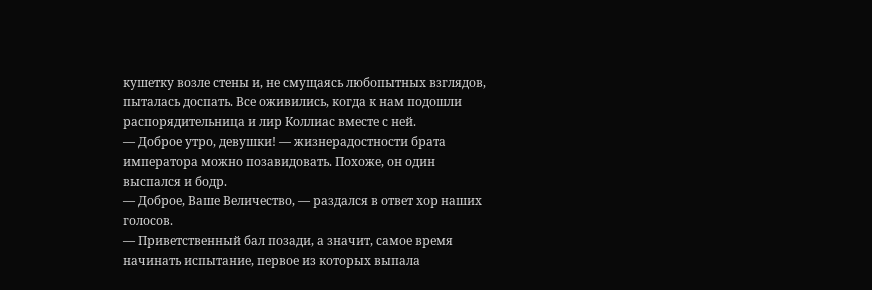кушетку возле стены и, не смущаясь любопытных взглядов, пыталась доспать. Все оживились, когда к нам подошли распорядительница и лир Коллиас вместе с ней.
— Доброе утро, девушки! — жизнерадостности брата императора можно позавидовать. Похоже, он один выспался и бодр.
— Доброе, Ваше Величество, — раздался в ответ хор наших голосов.
— Приветственный бал позади, а значит, самое время начинать испытание, первое из которых выпала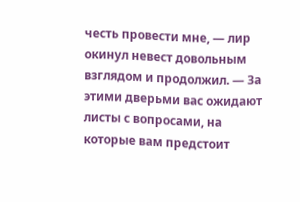честь провести мне, — лир окинул невест довольным взглядом и продолжил. — За этими дверьми вас ожидают листы с вопросами, на которые вам предстоит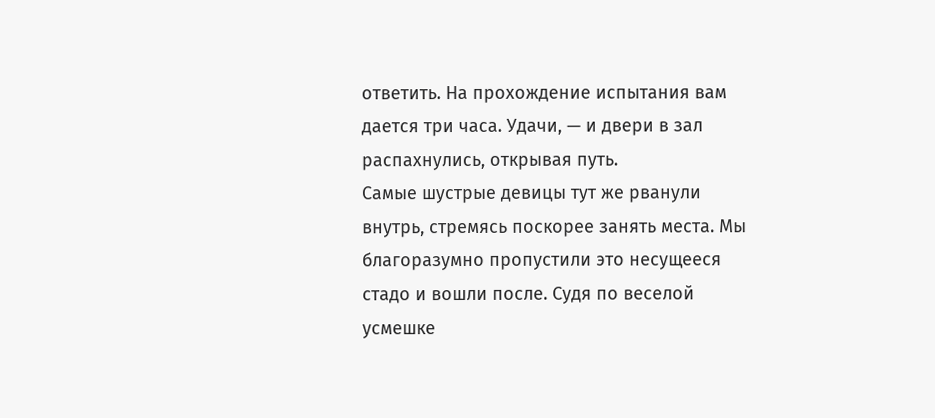ответить. На прохождение испытания вам дается три часа. Удачи, — и двери в зал распахнулись, открывая путь.
Самые шустрые девицы тут же рванули внутрь, стремясь поскорее занять места. Мы благоразумно пропустили это несущееся стадо и вошли после. Судя по веселой усмешке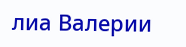лиа Валерии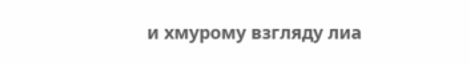и хмурому взгляду лиа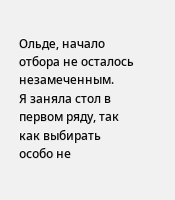Ольде, начало отбора не осталось незамеченным.
Я заняла стол в первом ряду, так как выбирать особо не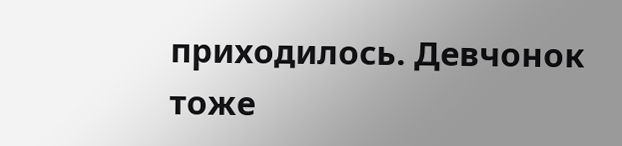приходилось. Девчонок тоже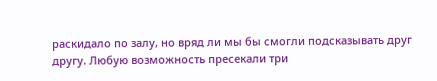раскидало по залу, но вряд ли мы бы смогли подсказывать друг другу. Любую возможность пресекали три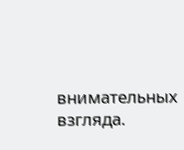внимательных взгляда.